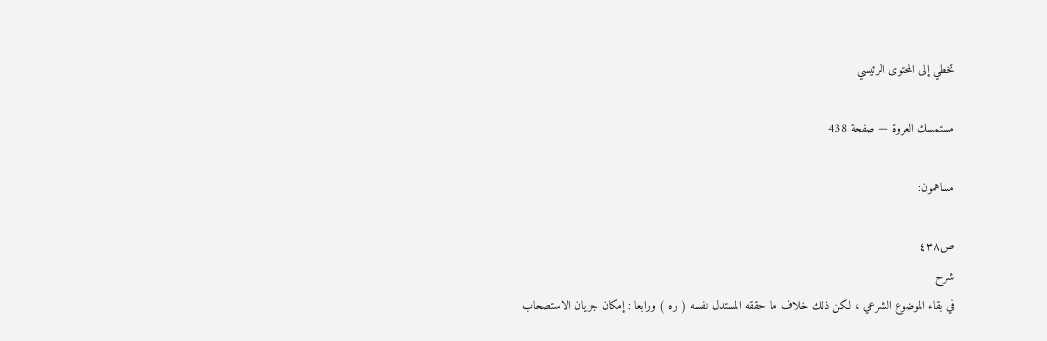تخطي إلى المحتوى الرئيسي

مستمسك العروة — صفحة 438

مساهمون:

ص٤٣٨
شرح
في بقاء الموضوع الشرعي ، لكن ذلك خلاف ما حققه المستدل نفسه ( ره ) ورابعا : إمكان جريان الاستصحاب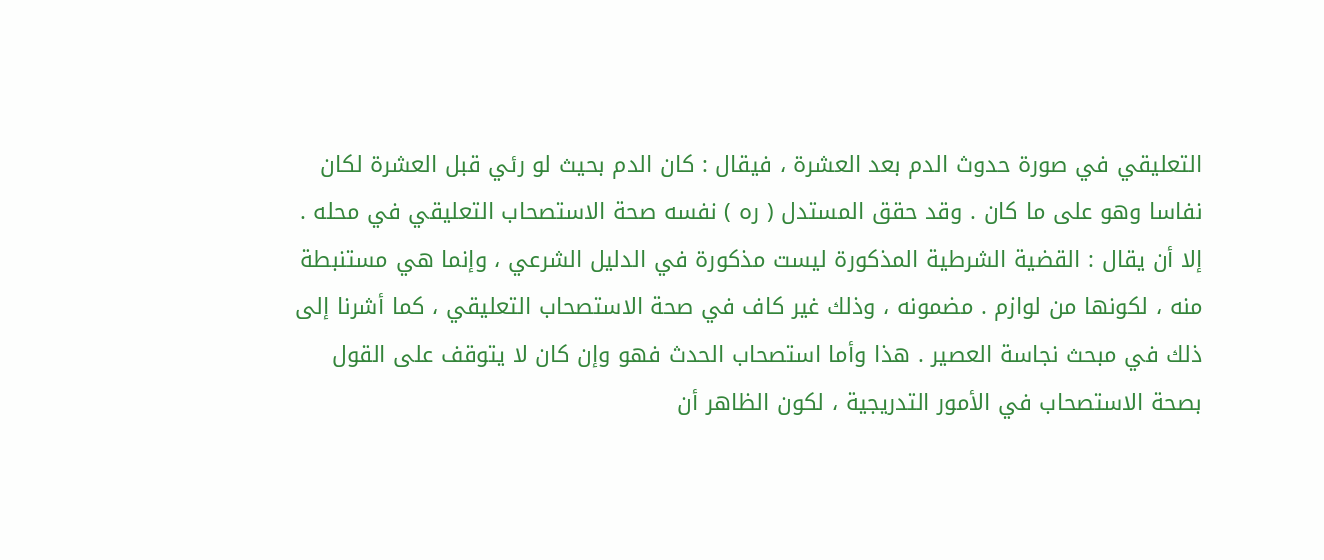التعليقي في صورة حدوث الدم بعد العشرة ، فيقال : كان الدم بحيث لو رئي قبل العشرة لكان نفاسا وهو على ما كان . وقد حقق المستدل ( ره ) نفسه صحة الاستصحاب التعليقي في محله . إلا أن يقال : القضية الشرطية المذكورة ليست مذكورة في الدليل الشرعي ، وإنما هي مستنبطة منه ، لكونها من لوازم . مضمونه ، وذلك غير كاف في صحة الاستصحاب التعليقي ، كما أشرنا إلى ذلك في مبحث نجاسة العصير . هذا وأما استصحاب الحدث فهو وإن كان لا يتوقف على القول بصحة الاستصحاب في الأمور التدريجية ، لكون الظاهر أن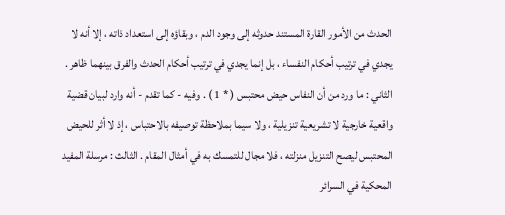الحدث من الأمور القارة المستند حدوثه إلى وجود الدم ، وبقاؤه إلى استعداد ذاته ، إلا أنه لا يجدي في ترتيب أحكام النفساء ، بل إنما يجدي في ترتيب أحكام الحدث والفرق بينهما ظاهر . الثاني : ما ورد من أن النفاس حيض محتبس ( * 1 ) . وفيه - كما تقدم - أنه وارد لبيان قضية واقعية خارجية لا تشريعية تنزيلية ، ولا سيما بملاحظة توصيفه بالاحتباس ، إذ لا أثر للحيض المحتبس ليصح التنزيل منزلته ، فلا مجال للتمسك به في أمثال المقام . الثالث : مرسلة المفيد المحكية في السرائر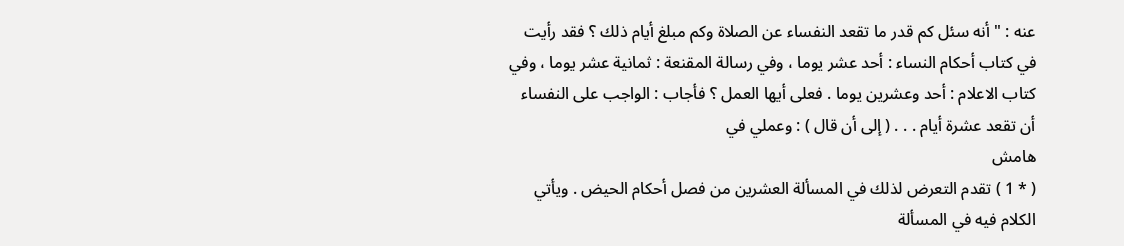عنه : " أنه سئل كم قدر ما تقعد النفساء عن الصلاة وكم مبلغ أيام ذلك ؟ فقد رأيت في كتاب أحكام النساء : أحد عشر يوما ، وفي رسالة المقنعة : ثمانية عشر يوما ، وفي كتاب الاعلام : أحد وعشرين يوما . فعلى أيها العمل ؟ فأجاب : الواجب على النفساء أن تقعد عشرة أيام . . . ( إلى أن قال ) : وعملي في
هامش
( * 1 ) تقدم التعرض لذلك في المسألة العشرين من فصل أحكام الحيض . ويأتي الكلام فيه في المسألة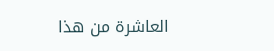العاشرة من هذا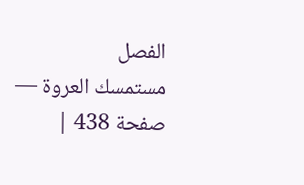الفصل
مستمسك العروة — صفحة 438 |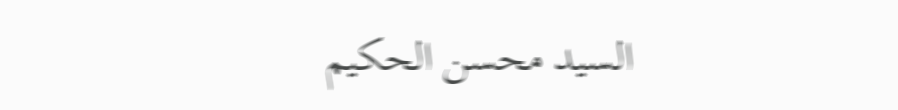السيد محسن الحكيم